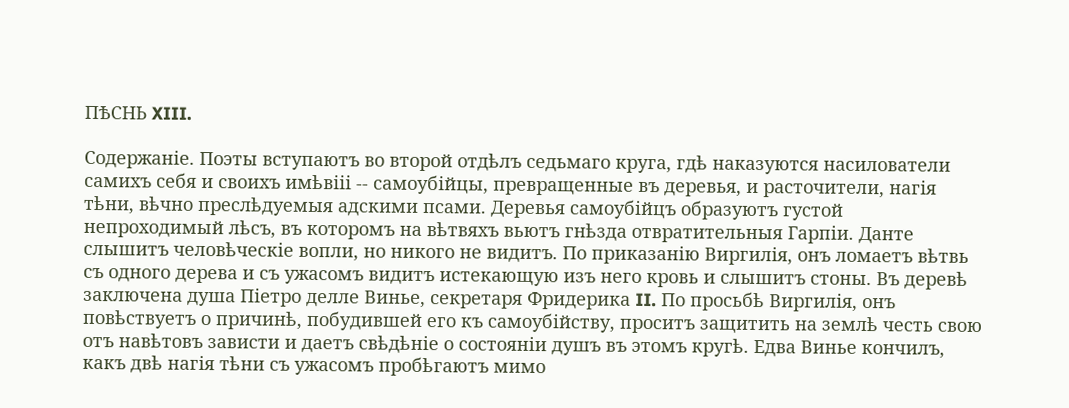ПѢСНЬ XIII.

Содержаніе. Поэты вступаютъ во второй отдѣлъ седьмаго круга, гдѣ наказуются насилователи самихъ себя и своихъ имѣвііі -- самоубійцы, превращенные въ деревья, и расточители, нагія тѣни, вѣчно преслѣдуемыя адскими псами. Деревья самоубійцъ образуютъ густой непроходимый лѣсъ, въ которомъ на вѣтвяхъ вьютъ гнѣзда отвратительныя Гарпіи. Данте слышитъ человѣческіе вопли, но никого не видитъ. По приказанію Виргилія, онъ ломаетъ вѣтвь съ одного дерева и съ ужасомъ видитъ истекающую изъ него кровь и слышитъ стоны. Въ деревѣ заключена душа Піетро делле Винье, секретаря Фридерика II. По просьбѣ Виргилія, онъ повѣствуетъ о причинѣ, побудившей его къ самоубійству, проситъ защитить на землѣ честь свою отъ навѣтовъ зависти и даетъ свѣдѣніе о состояніи душъ въ этомъ кругѣ. Едва Винье кончилъ, какъ двѣ нагія тѣни съ ужасомъ пробѣгаютъ мимо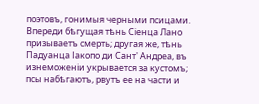поэтовъ, гонимыя черными псицами. Впереди бѣгущая тѣнь Сіенца Лано призываетъ смерть; другая же, тѣнь Падуанца Іакопо ди Сант' Андреа, въ изнеможеніи укрывается за кустомъ; псы набѣгаютъ, рвутъ ее на части и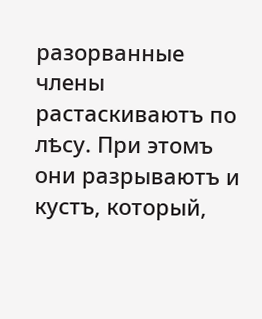разорванные члены растаскиваютъ по лѣсу. При этомъ они разрываютъ и кустъ, который,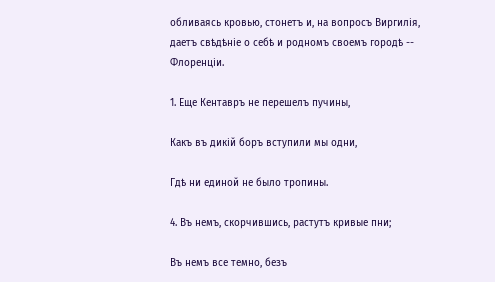обливаясь кровью, стонетъ и, на вопросъ Виргилія, даетъ свѣдѣніе о себѣ и родномъ своемъ городѣ -- Флоренціи.

1. Еще Кентавръ не перешелъ пучины,

Какъ въ дикій боръ вступили мы одни,

Гдѣ ни единой не было тропины.

4. Въ немъ, скорчившись, растутъ кривые пни;

Въ немъ все темно, безъ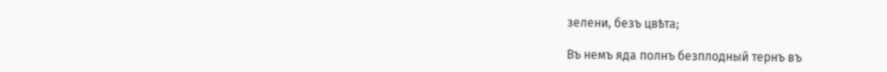зелени, безъ цвѣта;

Въ немъ яда полнъ безплодный тернъ въ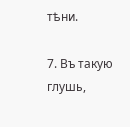тѣни.

7. Въ такую глушь,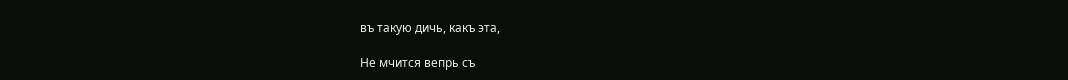въ такую дичь, какъ эта,

Не мчится вепрь съ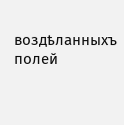воздѣланныхъ полей